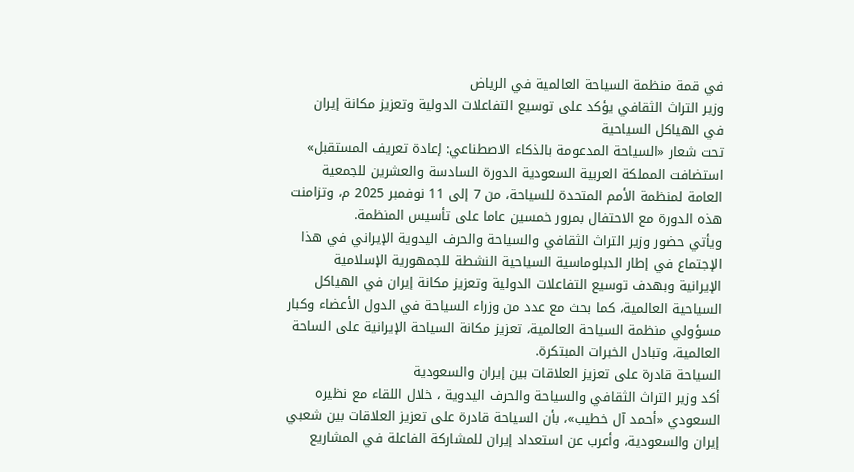في قمة منظمة السياحة العالمية في الرياض
وزير التراث الثقافي يؤكد على توسيع التفاعلات الدولية وتعزيز مكانة إيران في الهياكل السياحية
تحت شعار «السياحة المدعومة بالذكاء الاصطناعي: إعادة تعريف المستقبل» استضافت المملكة العربية السعودية الدورة السادسة والعشرين للجمعية العامة لمنظمة الأمم المتحدة للسياحة، من 7 إلى 11 نوفمبر 2025 م، وتزامنت هذه الدورة مع الاحتفال بمرور خمسين عاما على تأسيس المنظمة.
ويأتي حضور وزير التراث الثقافي والسياحة والحرف اليدوية الإيراني في هذا الإجتماع في إطار الدبلوماسية السياحية النشطة للجمهورية الإسلامية الإيرانية وبهدف توسيع التفاعلات الدولية وتعزيز مكانة إيران في الهياكل السياحية العالمية، كما بحث مع عدد من وزراء السياحة في الدول الأعضاء وكبار مسؤولي منظمة السياحة العالمية، تعزيز مكانة السياحة الإيرانية على الساحة العالمية، وتبادل الخبرات المبتكرة.
السياحة قادرة على تعزيز العلاقات بين إيران والسعودية
أكد وزير التراث الثقافي والسياحة والحرف اليدوية ، خلال اللقاء مع نظيره السعودي «أحمد آل خطيب»، بأن السياحة قادرة على تعزيز العلاقات بين شعبي إيران والسعودية، وأعرب عن استعداد إيران للمشاركة الفاعلة في المشاريع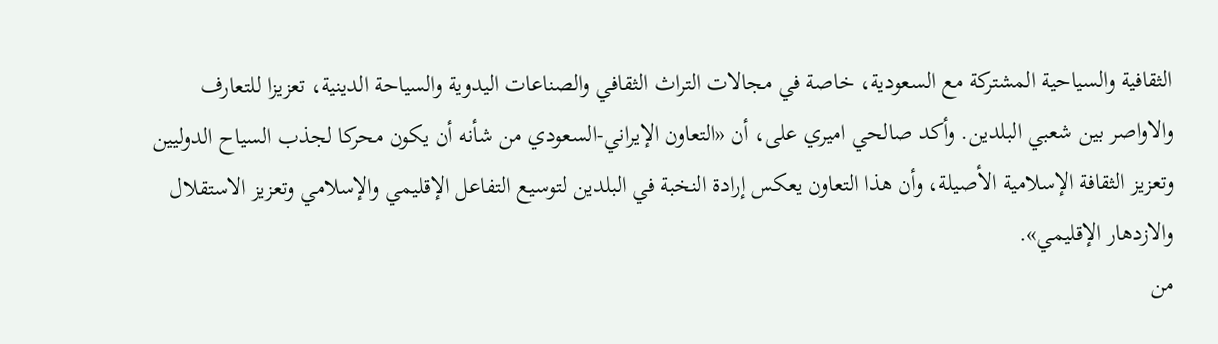الثقافية والسياحية المشتركة مع السعودية، خاصة في مجالات التراث الثقافي والصناعات اليدوية والسياحة الدينية، تعزيزا للتعارف والاواصر بين شعبي البلدين. وأكد صالحي اميري على، أن «التعاون الإيراني-السعودي من شأنه أن يكون محركا لجذب السياح الدوليين وتعزيز الثقافة الإسلامية الأصيلة، وأن هذا التعاون يعكس إرادة النخبة في البلدين لتوسيع التفاعل الإقليمي والإسلامي وتعزيز الاستقلال والازدهار الإقليمي».
من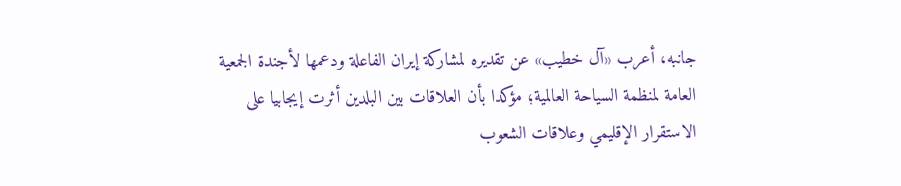جانبه، أعرب «آل خطيب» عن تقديره لمشاركة إيران الفاعلة ودعمها لأجندة الجمعية العامة لمنظمة السياحة العالمية؛ مؤكدا بأن العلاقات بين البلدين أثرت إيجابيا على الاستقرار الإقليمي وعلاقات الشعوب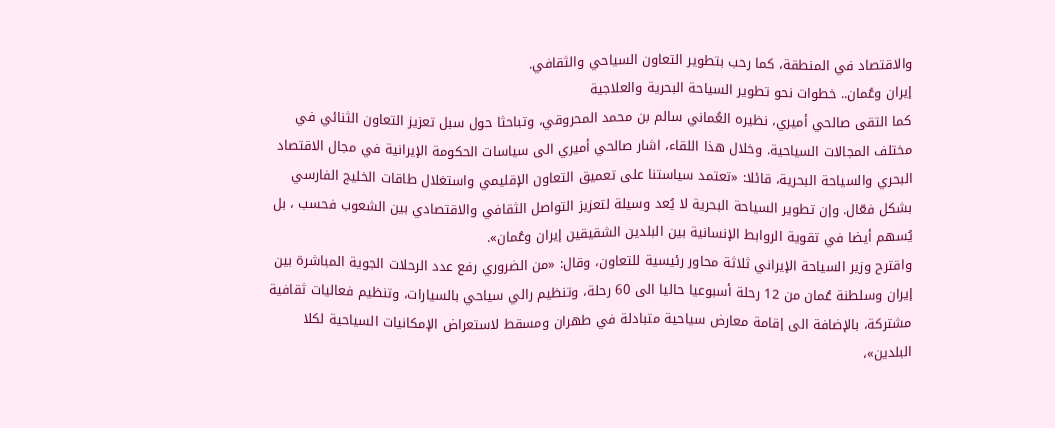والاقتصاد في المنطقة، كما رحب بتطوير التعاون السياحي والثقافي.
إيران وعُمان.. خطوات نحو تطوير السياحة البحرية والعلاجية
کما التقى صالحي أميري، نظيره العُماني سالم بن محمد المحروقي، وتباحثا حول سبل تعزيز التعاون الثنائي في مختلف المجالات السياحية. وخلال هذا اللقاء، اشار صالحي أميري الى سياسات الحكومة الإيرانية في مجال الاقتصاد البحري والسياحة البحرية، قائلا: «تعتمد سياستنا على تعميق التعاون الإقليمي واستغلال طاقات الخليج الفارسي بشكل فعّال. وإن تطوير السياحة البحرية لا يُعد وسيلة لتعزيز التواصل الثقافي والاقتصادي بين الشعوب فحسب ، بل يُسهم أيضا في تقوية الروابط الإنسانية بين البلدين الشقيقين إيران وعُمان».
واقترح وزير السياحة الإيراني ثلاثة محاور رئيسية للتعاون، وقال: «من الضروري رفع عدد الرحلات الجوية المباشرة بين إيران وسلطنة عُمان من 12 رحلة أسبوعيا حاليا الى 60 رحلة، وتنظيم رالي سياحي بالسيارات، وتنظيم فعاليات ثقافية مشتركة، بالإضافة الى إقامة معارض سياحية متبادلة في طهران ومسقط لاستعراض الإمكانيات السياحية لكلا البلدين»،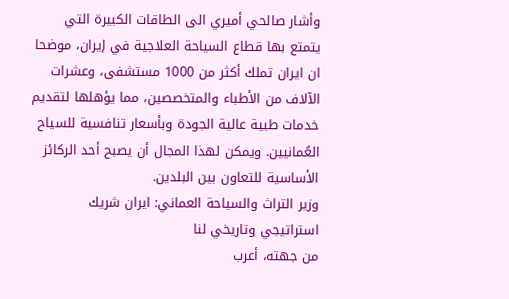وأشار صالحي أميري الى الطاقات الكبيرة التي يتمتع بها قطاع السياحة العلاجية في إيران، موضحا ان ايران تملك أكثر من 1000 مستشفى، وعشرات الآلاف من الأطباء والمتخصصين، مما يؤهلها لتقديم خدمات طبية عالية الجودة وبأسعار تنافسية للسياح العُمانيين. ويمكن لهذا المجال أن يصبح أحد الركائز الأساسية للتعاون بين البلدين.
وزير التراث والسياحة العماني: ايران شريك استراتيجي وتاريخي لنا
من جهته، أعرب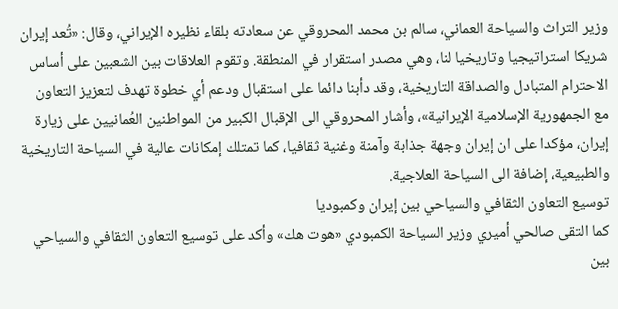وزير التراث والسياحة العماني، سالم بن محمد المحروقي عن سعادته بلقاء نظيره الإيراني، وقال: «تُعد إيران شريكا استراتيجيا وتاريخيا لنا، وهي مصدر استقرار في المنطقة. وتقوم العلاقات بين الشعبين على أساس الاحترام المتبادل والصداقة التاريخية، وقد دأبنا دائما على استقبال ودعم أي خطوة تهدف لتعزيز التعاون مع الجمهورية الإسلامية الإيرانية»، وأشار المحروقي الى الإقبال الكبير من المواطنين العُمانيين على زيارة إيران، مؤكدا على ان إيران وجهة جذابة وآمنة وغنية ثقافيا، كما تمتلك إمكانات عالية في السياحة التاريخية والطبيعية، إضافة الى السياحة العلاجية.
توسيع التعاون الثقافي والسياحي بين إيران وكمبوديا
کما التقى صالحي أميري وزير السياحة الكمبودي «هوت هك» وأكد على توسيع التعاون الثقافي والسياحي بين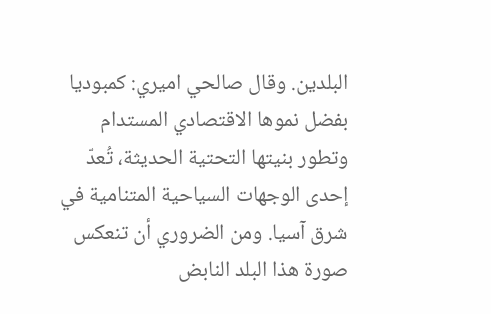البلدين. وقال صالحي اميري: كمبوديا بفضل نموها الاقتصادي المستدام وتطور بنيتها التحتية الحديثة، تُعدّ إحدى الوجهات السياحية المتنامية في شرق آسيا. ومن الضروري أن تنعكس صورة هذا البلد النابض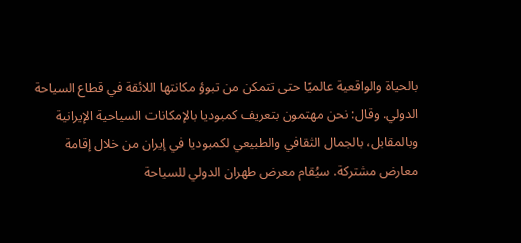بالحياة والواقعية عالميًا حتى تتمكن من تبوؤ مكانتها اللائقة في قطاع السياحة الدولي. وقال: نحن مهتمون بتعريف كمبوديا بالإمكانات السياحية الإيرانية وبالمقابل، بالجمال الثقافي والطبيعي لكمبوديا في إيران من خلال إقامة معارض مشتركة. سيُقام معرض طهران الدولي للسياحة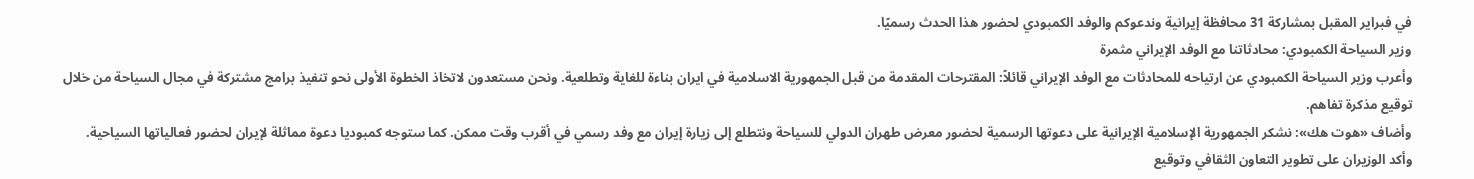في فبراير المقبل بمشاركة 31 محافظة إيرانية وندعوكم والوفد الكمبودي لحضور هذا الحدث رسميًا.
وزير السياحة الكمبودي: محادثاتنا مع الوفد الإيراني مثمرة
وأعرب وزير السياحة الكمبودي عن ارتياحه للمحادثات مع الوفد الإيراني قائلاً: المقترحات المقدمة من قبل الجمهورية الاسلامية في ايران بناءة للغاية وتطلعية. ونحن مستعدون لاتخاذ الخطوة الأولى نحو تنفيذ برامج مشتركة في مجال السياحة من خلال توقيع مذكرة تفاهم.
وأضاف «هوت هك»: نشكر الجمهورية الإسلامية الإيرانية على دعوتها الرسمية لحضور معرض طهران الدولي للسياحة ونتطلع إلى زيارة إيران مع وفد رسمي في أقرب وقت ممكن. كما ستوجه كمبوديا دعوة مماثلة لإيران لحضور فعالياتها السياحية.
وأكد الوزيران على تطوير التعاون الثقافي وتوقيع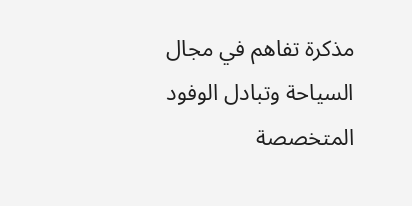مذكرة تفاهم في مجال السياحة وتبادل الوفود المتخصصة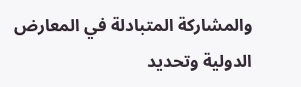والمشاركة المتبادلة في المعارض الدولية وتحديد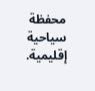محفظة سياحية إقليمية.